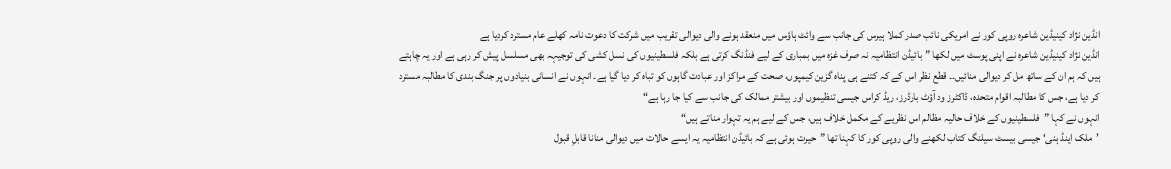انڈین نژاد کینیڈین شاعرہ روپی کور نے امریکی نائب صدر کملا ہیرس کی جانب سے وائٹ ہاؤس میں منعقد ہونے والی دیوالی تقریب میں شرکت کا دعوت نامہ کھلے عام مسترد کردیا ہے
انڈین نژاد کینیڈین شاعرہ نے اپنی پوسٹ میں لکھا ”بائیڈن انتظامیہ نہ صرف غزہ میں بمباری کے لیے فنڈنگ کرتی ہے بلکہ فلسطینیوں کی نسل کشی کی توجیہہ بھی مسلسل پیش کر رہی ہے اور یہ چاہتے ہیں کہ ہم ان کے ساتھ مل کر دیوالی منائیں۔۔ قطع نظر اس کے کہ کتنے ہی پناہ گزین کیمپوں، صحت کے مراکز اور عبادت گاہوں کو تباہ کر دیا گیا ہے۔ انہوں نے انسانی بنیادوں پر جنگ بندی کا مطالبہ مسترد کر دیا ہے، جس کا مطالبہ اقوام متحدہ، ڈاکٹرز ود آؤٹ بارڈرز، ریڈ کراس جیسی تنظیموں اور بیشتر ممالک کی جانب سے کیا جا رہا ہے“
انہوں نے کہا ”فلسطینیوں کے خلاف حالیہ مظالم اس نظریے کے مکمل خلاف ہیں، جس کے لیے ہم یہ تہوار مناتے ہیں“
’ملک اینڈ ہنی‘ جیسی بیسٹ سیلنگ کتاب لکھنے والی روپی کور کا کہنا تھا ”حیرت ہوئی ہے کہ بائیڈن انتظامیہ یہ ایسے حالات میں دیوالی منانا قابلِ قبول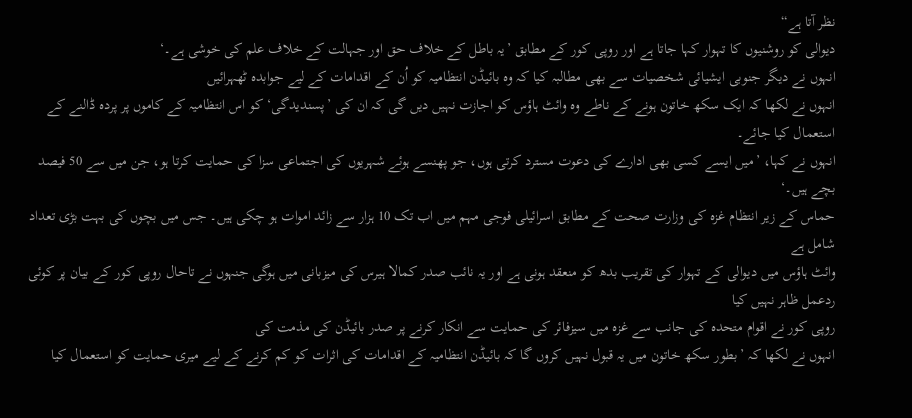نظر آتا ہے“
دیوالی کو روشنیوں کا تہوار کہا جاتا ہے اور روپی کور کے مطابق ’یہ باطل کے خلاف حق اور جہالت کے خلاف علم کی خوشی ہے۔‘
انہوں نے دیگر جنوبی ایشیائی شخصیات سے بھی مطالبہ کیا کہ وہ بائیڈن انتظامیہ کو اُن کے اقدامات کے لیے جوابدہ ٹھہرائیں
انہوں نے لکھا کہ ایک سکھ خاتون ہونے کے ناطے وہ وائٹ ہاؤس کو اجازت نہیں دیں گی کہ ان کی ’پسندیدگی‘ کو اس انتظامیہ کے کاموں پر پردہ ڈالنے کے استعمال کیا جائے۔
انہوں نے کہا، ’میں ایسے کسی بھی ادارے کی دعوت مسترد کرتی ہوں، جو پھنسے ہوئے شہریوں کی اجتماعی سزا کی حمایت کرتا ہو، جن میں سے 50 فیصد بچے ہیں۔‘
حماس کے زیر انتظام غزہ کی وزارت صحت کے مطابق اسرائیلی فوجی مہم میں اب تک 10 ہزار سے زائد اموات ہو چکی ہیں۔ جس میں بچوں کی بہت بڑی تعداد شامل ہے
وائٹ ہاؤس میں دیوالی کے تہوار کی تقریب بدھ کو منعقد ہونی ہے اور یہ نائب صدر کمالا ہیرس کی میزبانی میں ہوگی جنہوں نے تاحال روپی کور کے بیان پر کوئی ردعمل ظاہر نہیں کیا
روپی کور نے اقوام متحدہ کی جانب سے غزہ میں سیزفائر کی حمایت سے انکار کرنے پر صدر بائیڈن کی مذمت کی
انہوں نے لکھا کہ ’بطور سکھ خاتون میں یہ قبول نہیں کروں گا کہ بائیڈن انتظامیہ کے اقدامات کی اثرات کو کم کرنے کے لیے میری حمایت کو استعمال کیا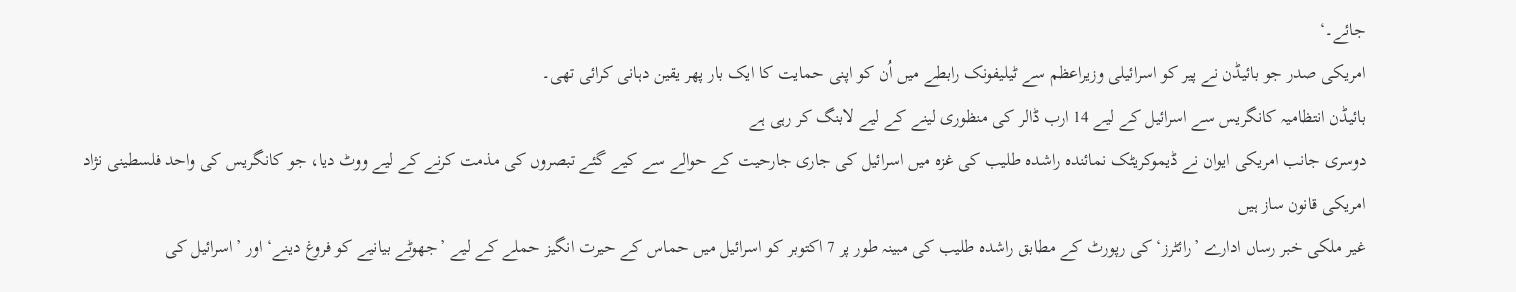جائے۔‘
امریکی صدر جو بائیڈن نے پیر کو اسرائیلی وزیراعظم سے ٹیلیفونک رابطے میں اُن کو اپنی حمایت کا ایک بار پھر یقین دہانی کرائی تھی۔
بائیڈن انتظامیہ کانگریس سے اسرائیل کے لیے 14 ارب ڈالر کی منظوری لینے کے لیے لابنگ کر رہی ہے
دوسری جانب امریکی ایوان نے ڈیموکریٹک نمائندہ راشدہ طلیب کی غزہ میں اسرائیل کی جاری جارحیت کے حوالے سے کیے گئے تبصروں کی مذمت کرنے کے لیے ووٹ دیا، جو کانگریس کی واحد فلسطینی نژاد امریکی قانون ساز ہیں
غیر ملکی خبر رساں ادارے ’رائٹرز‘ کی رپورٹ کے مطابق راشدہ طلیب کی مبینہ طور پر 7 اکتوبر کو اسرائیل میں حماس کے حیرت انگیز حملے کے لیے ’جھوٹے بیانیے کو فروغ دینے‘ اور ’اسرائیل کی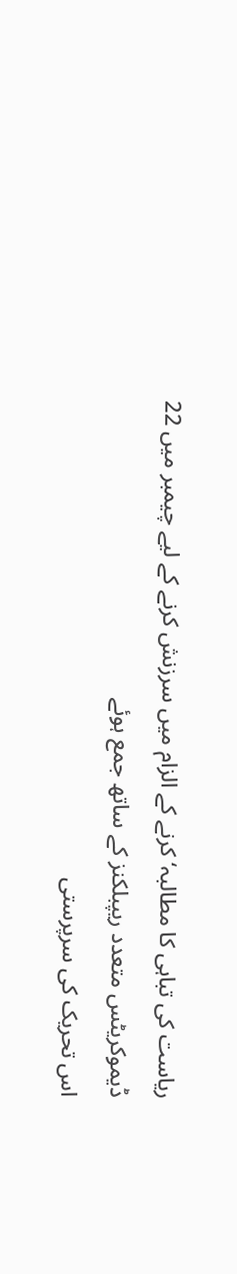ریاست کی تباہی کا مطالبہ‘ کرنے کے الزام میں سرزنش کرنے کے لیے چیمبر میں 22 ڈیموکریٹس متعدد ریپبلکنز کے ساتھ جمع ہوئے
اس تحریک کی سرپرستی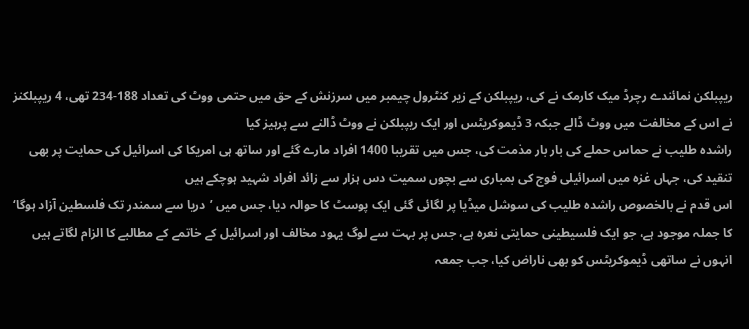ریپبلکن نمائندے رچرڈ میک کارمک نے کی، ریپبلکن کے زیر کنٹرول چیمبر میں سرزنش کے حق میں حتمی ووٹ کی تعداد 188-234 تھی، 4 ریپبلکنز نے اس کے مخالفت میں ووٹ ڈالے جبکہ 3 ڈیموکریٹس اور ایک ریپبلکن نے ووٹ ڈالنے سے پرہیز کیا
راشدہ طلیب نے حماس حملے کی بار بار مذمت کی، جس میں تقریبا 1400 افراد مارے گئے اور ساتھ ہی امریکا کی اسرائیل کی حمایت پر بھی تنقید کی، جہاں غزہ میں اسرائیلی فوج کی بمباری سے بچوں سمیت دس ہزار سے زائد افراد شہید ہوچکے ہیں
اس قدم نے بالخصوص راشدہ طلیب کی سوشل میڈیا پر لگائی گئی ایک پوسٹ کا حوالہ دیا، جس میں ’دریا سے سمندر تک فلسطین آزاد ہوگا‘ کا جملہ موجود ہے، جو ایک فلسیطینی حمایتی نعرہ ہے، جس پر بہت سے لوگ یہود مخالف اور اسرائیل کے خاتمے کے مطالبے کا الزام لگاتے ہیں
انہوں نے ساتھی ڈیموکریٹس کو بھی ناراض کیا، جب جمعہ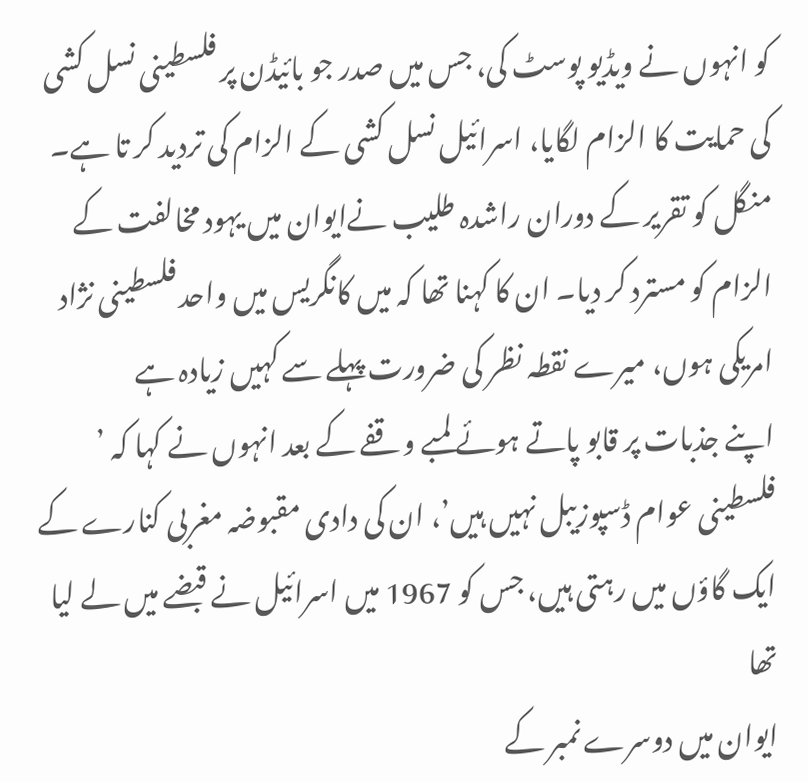کو انہوں نے ویڈیو پوسٹ کی، جس میں صدر جو بائیڈن پر فلسطینی نسل کشی کی حمایت کا الزام لگایا، اسرائیل نسل کشی کے الزام کی تردید کر تا ہے۔
منگل کو تقریر کے دوران راشدہ طلیب نےایوان میں یہود مخالفت کے الزام کو مسترد کر دیا۔ ان کا کہنا تھا کہ میں کانگریس میں واحد فلسطینی نژاد امریکی ہوں، میرے نقطہ نظر کی ضرورت پہلے سے کہیں زیادہ ہے
اپنے جذبات پر قابو پاتے ہوئے لمبے وقفے کے بعد انہوں نے کہا کہ ’ فلسطینی عوام ڈسپوزیبل نہیں ہیں’، ان کی دادی مقبوضہ مغربی کنارے کے ایک گاؤں میں رہتی ہیں، جس کو 1967 میں اسرائیل نے قبضے میں لے لیا تھا
ایوان میں دوسرے نمبر کے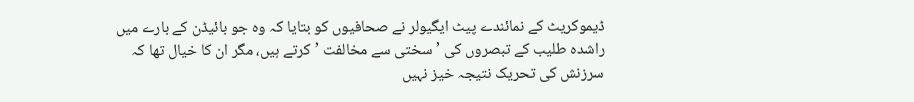ڈیموکریٹ کے نمائندے پیٹ ایگیولر نے صحافیوں کو بتایا کہ وہ جو بائیڈن کے بارے میں راشدہ طلیب کے تبصروں کی ’سختی سے مخالفت ’کرتے ہیں، مگر ان کا خیال تھا کہ سرزنش کی تحریک نتیجہ خیز نہیں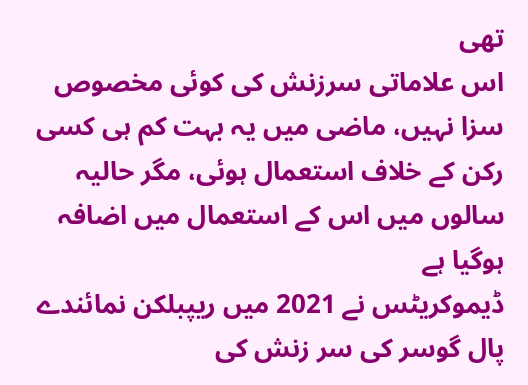تھی
اس علاماتی سرزنش کی کوئی مخصوص سزا نہیں، ماضی میں یہ بہت کم ہی کسی رکن کے خلاف استعمال ہوئی، مگر حالیہ سالوں میں اس کے استعمال میں اضافہ ہوگیا ہے
ڈیموکریٹس نے 2021 میں ریپبلکن نمائندے پال گوسر کی سر زنش کی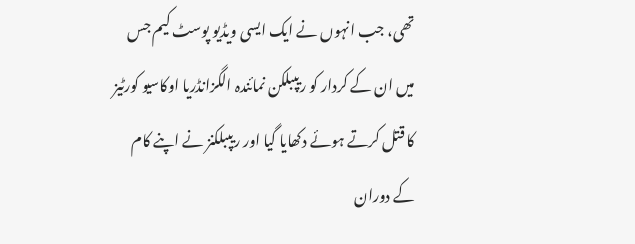تھی، جب انہوں نے ایک ایسی ویڈیو پوسٹ کیم جس میں ان کے کردار کو ریپبلکن نمائندہ الگزانڈریا اوکاسیو کورٹیز کا قتل کرتے ہوئے دکھایا گیا اور ریپبلکنز نے اپنے کام کے دوران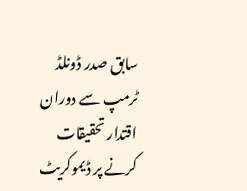سابق صدر ڈونلڈ ٹرمپ سے دوران اقتدار تحقیقات کرنے پر ڈیموکریٹ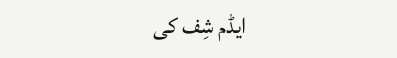ایڈم شِف کی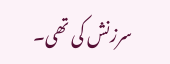سرزنش کی تھی۔